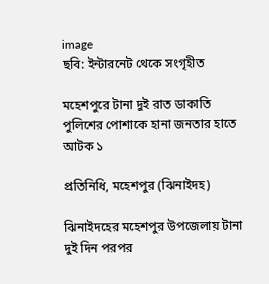image
ছবি: ইন্টারনেট থেকে সংগৃহীত

মহেশপুরে টানা দুই রাত ডাকাতি পুলিশের পোশাকে হানা জনতার হাতে আটক ১

প্রতিনিধি, মহেশপুর (ঝিনাইদহ)

ঝিনাইদহের মহেশপুর উপজেলায় টানা দুই দিন পরপর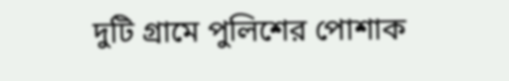দুটি গ্রামে পুলিশের পোশাক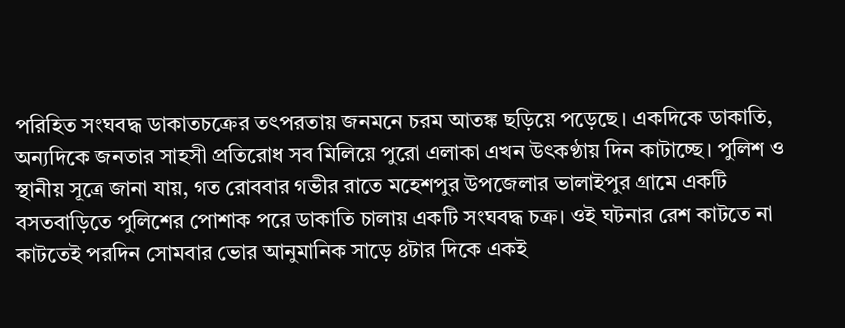পরিহিত সংঘবদ্ধ ডাকাতচক্রের তৎপরতায় জনমনে চরম আতঙ্ক ছড়িয়ে পড়েছে। একদিকে ডাকাতি, অন্যদিকে জনতার সাহসী প্রতিরোধ সব মিলিয়ে পুরো এলাকা এখন উৎকণ্ঠায় দিন কাটাচ্ছে। পুলিশ ও স্থানীয় সূত্রে জানা যায়, গত রোববার গভীর রাতে মহেশপুর উপজেলার ভালাইপুর গ্রামে একটি বসতবাড়িতে পুলিশের পোশাক পরে ডাকাতি চালায় একটি সংঘবদ্ধ চক্র। ওই ঘটনার রেশ কাটতে না কাটতেই পরদিন সোমবার ভোর আনুমানিক সাড়ে ৪টার দিকে একই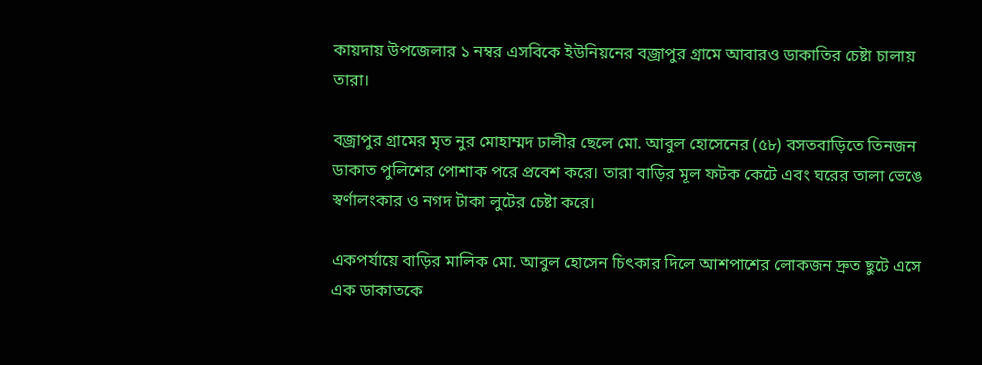কায়দায় উপজেলার ১ নম্বর এসবিকে ইউনিয়নের বজ্রাপুর গ্রামে আবারও ডাকাতির চেষ্টা চালায় তারা।

বজ্রাপুর গ্রামের মৃত নুর মোহাম্মদ ঢালীর ছেলে মো. আবুল হোসেনের (৫৮) বসতবাড়িতে তিনজন ডাকাত পুলিশের পোশাক পরে প্রবেশ করে। তারা বাড়ির মূল ফটক কেটে এবং ঘরের তালা ভেঙে স্বর্ণালংকার ও নগদ টাকা লুটের চেষ্টা করে।

একপর্যায়ে বাড়ির মালিক মো. আবুল হোসেন চিৎকার দিলে আশপাশের লোকজন দ্রুত ছুটে এসে এক ডাকাতকে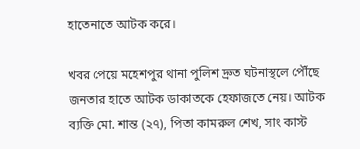হাতেনাতে আটক করে।

খবর পেয়ে মহেশপুর থানা পুলিশ দ্রুত ঘটনাস্থলে পৌঁছে জনতার হাতে আটক ডাকাতকে হেফাজতে নেয়। আটক ব্যক্তি মো. শান্ত (২৭), পিতা কামরুল শেখ, সাং কাস্ট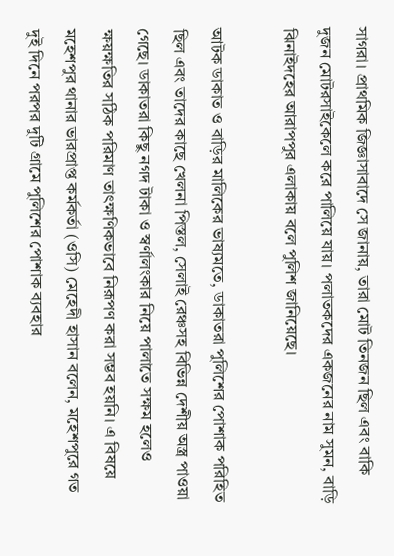সাগরা। প্রাথমিক জিজ্ঞাসাবাদে সে জানায়, তারা মোট তিনজন ছিল এবং বাকি দুজন মোটরসাইকেলে করে পালিয়ে যায়। পলাতকদের একজনের নাম সুমন, বাড়ি ঝিনাইদহের আরাপপুর এলাকায় বলে পুলিশ জানিয়েছে।

আটক ডাকাত ও বাড়ির মালিকের ভাষ্যমতে, ডাকাতরা পুলিশের পোশাক পরিহিত ছিল এবং তাদের কাছে খেলনা পিস্তল, সেলাই রেঞ্চসহ বিভিন্ন দেশীয় অস্ত্র পাওয়া গেছে। ডাকাতরা কিছু নগদ টাকা ও স্বর্ণালংকার নিয়ে পালাতে সক্ষম হলেও ক্ষয়ক্ষতির সঠিক পরিমাণ তাৎক্ষণিকভাবে নিরূপণ করা সম্ভব হয়নি। এ বিষয়ে মহেশপুর থানার ভারপ্রাপ্ত কর্মকর্তা (ওসি) মেহেদী হাসান বলেন, মহেশপুরে গত দুই দিনে পরপর দুটি গ্রামে পুলিশের পোশাক ব্যবহার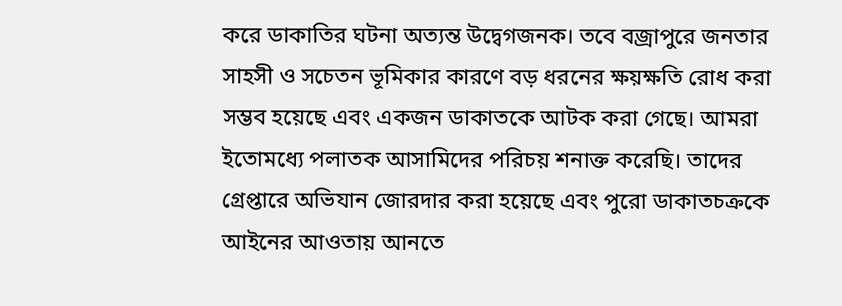করে ডাকাতির ঘটনা অত্যন্ত উদ্বেগজনক। তবে বজ্রাপুরে জনতার সাহসী ও সচেতন ভূমিকার কারণে বড় ধরনের ক্ষয়ক্ষতি রোধ করা সম্ভব হয়েছে এবং একজন ডাকাতকে আটক করা গেছে। আমরা ইতোমধ্যে পলাতক আসামিদের পরিচয় শনাক্ত করেছি। তাদের গ্রেপ্তারে অভিযান জোরদার করা হয়েছে এবং পুরো ডাকাতচক্রকে আইনের আওতায় আনতে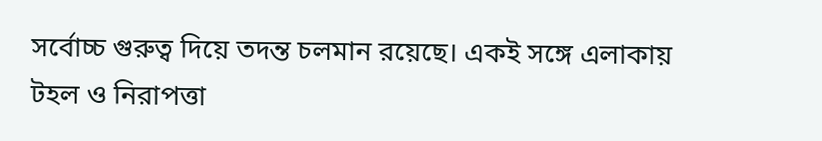সর্বোচ্চ গুরুত্ব দিয়ে তদন্ত চলমান রয়েছে। একই সঙ্গে এলাকায় টহল ও নিরাপত্তা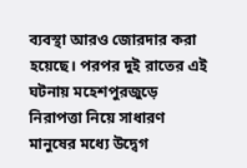ব্যবস্থা আরও জোরদার করা হয়েছে। পরপর দুই রাতের এই ঘটনায় মহেশপুরজুড়ে নিরাপত্তা নিয়ে সাধারণ মানুষের মধ্যে উদ্বেগ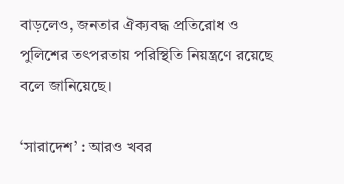বাড়লেও, জনতার ঐক্যবদ্ধ প্রতিরোধ ও পুলিশের তৎপরতায় পরিস্থিতি নিয়ন্ত্রণে রয়েছে বলে জানিয়েছে।

‘সারাদেশ’ : আরও খবর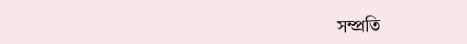সম্প্রতি